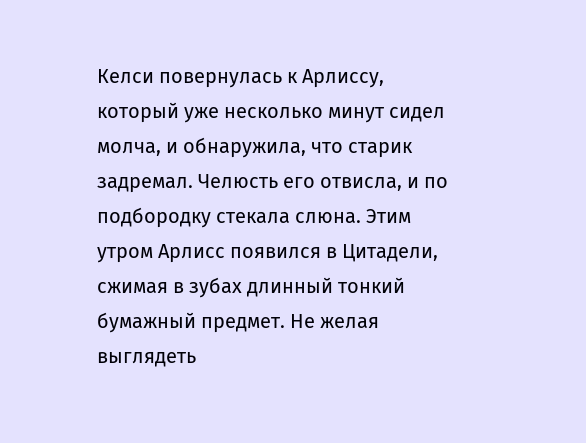Келси повернулась к Арлиссу, который уже несколько минут сидел молча, и обнаружила, что старик задремал. Челюсть его отвисла, и по подбородку стекала слюна. Этим утром Арлисс появился в Цитадели, сжимая в зубах длинный тонкий бумажный предмет. Не желая выглядеть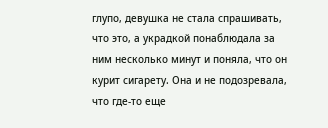глупо, девушка не стала спрашивать, что это, а украдкой понаблюдала за ним несколько минут и поняла, что он курит сигарету. Она и не подозревала, что где-то еще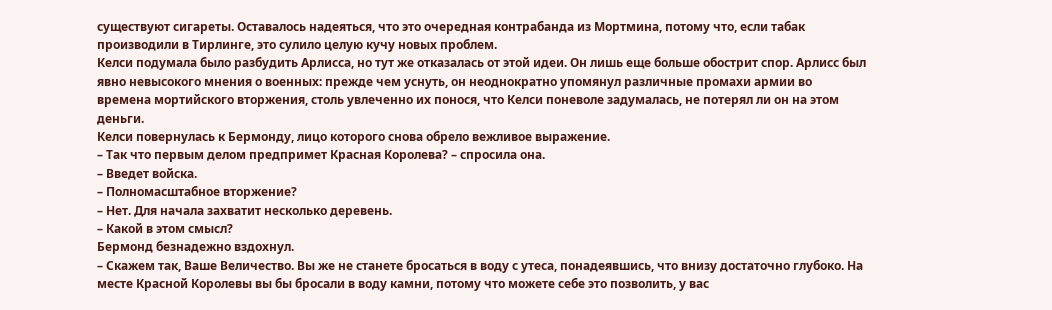существуют сигареты. Оставалось надеяться, что это очередная контрабанда из Мортмина, потому что, если табак производили в Тирлинге, это сулило целую кучу новых проблем.
Келси подумала было разбудить Арлисса, но тут же отказалась от этой идеи. Он лишь еще больше обострит спор. Арлисс был явно невысокого мнения о военных: прежде чем уснуть, он неоднократно упомянул различные промахи армии во времена мортийского вторжения, столь увлеченно их понося, что Келси поневоле задумалась, не потерял ли он на этом деньги.
Келси повернулась к Бермонду, лицо которого снова обрело вежливое выражение.
– Так что первым делом предпримет Красная Королева? – спросила она.
– Введет войска.
– Полномасштабное вторжение?
– Нет. Для начала захватит несколько деревень.
– Какой в этом смысл?
Бермонд безнадежно вздохнул.
– Скажем так, Ваше Величество. Вы же не станете бросаться в воду с утеса, понадеявшись, что внизу достаточно глубоко. На месте Красной Королевы вы бы бросали в воду камни, потому что можете себе это позволить, у вас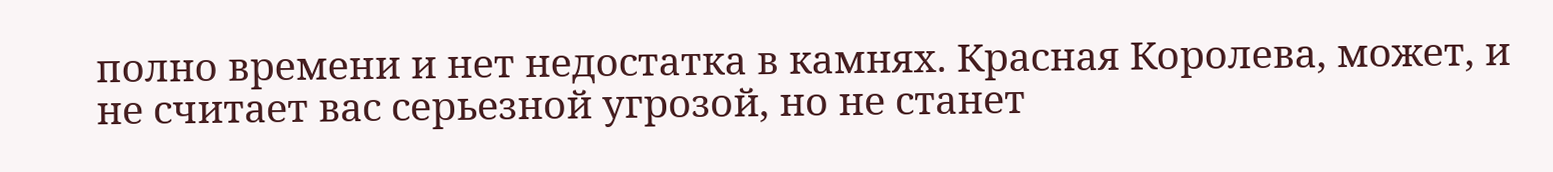полно времени и нет недостатка в камнях. Красная Королева, может, и не считает вас серьезной угрозой, но не станет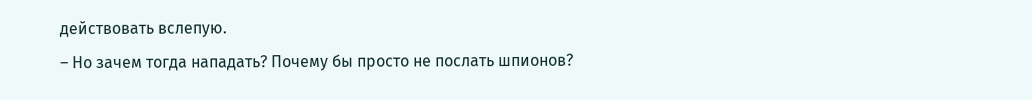действовать вслепую.
– Но зачем тогда нападать? Почему бы просто не послать шпионов?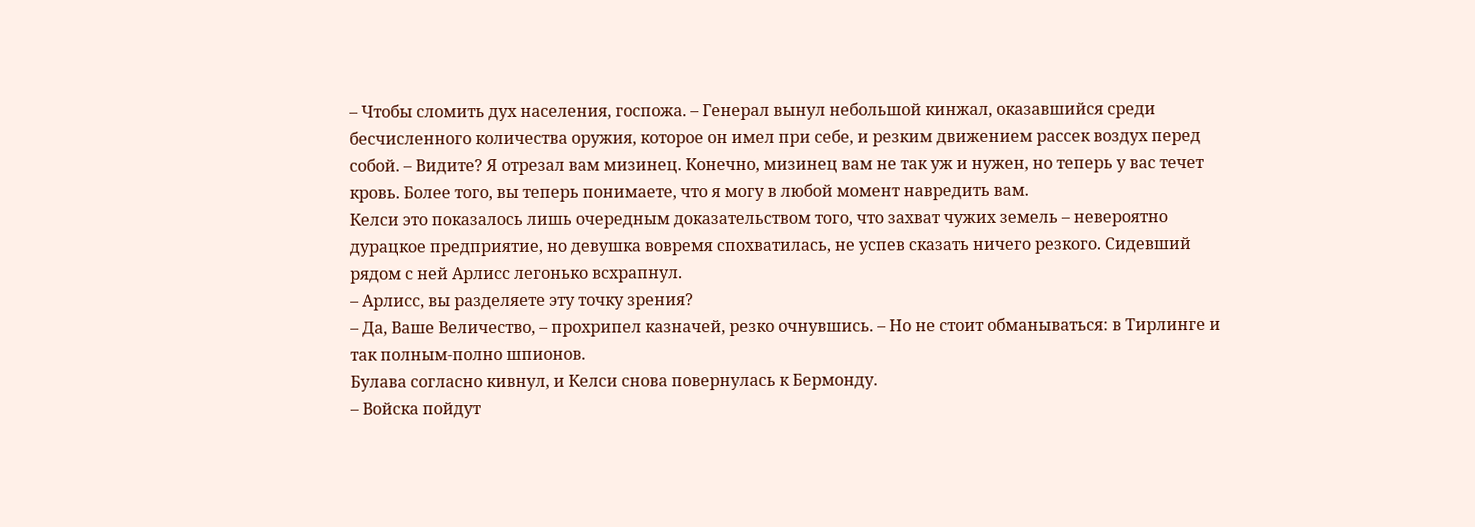– Чтобы сломить дух населения, госпожа. – Генерал вынул небольшой кинжал, оказавшийся среди бесчисленного количества оружия, которое он имел при себе, и резким движением рассек воздух перед собой. – Видите? Я отрезал вам мизинец. Конечно, мизинец вам не так уж и нужен, но теперь у вас течет кровь. Более того, вы теперь понимаете, что я могу в любой момент навредить вам.
Келси это показалось лишь очередным доказательством того, что захват чужих земель – невероятно дурацкое предприятие, но девушка вовремя спохватилась, не успев сказать ничего резкого. Сидевший рядом с ней Арлисс легонько всхрапнул.
– Арлисс, вы разделяете эту точку зрения?
– Да, Ваше Величество, – прохрипел казначей, резко очнувшись. – Но не стоит обманываться: в Тирлинге и так полным-полно шпионов.
Булава согласно кивнул, и Келси снова повернулась к Бермонду.
– Войска пойдут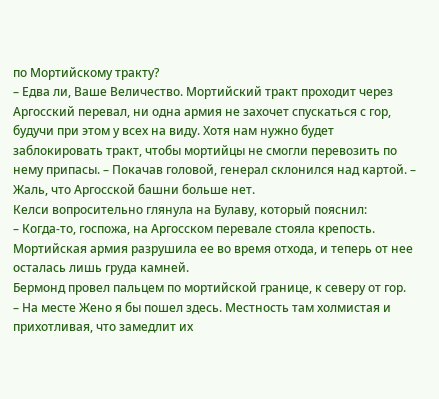по Мортийскому тракту?
– Едва ли, Ваше Величество. Мортийский тракт проходит через Аргосский перевал, ни одна армия не захочет спускаться с гор, будучи при этом у всех на виду. Хотя нам нужно будет заблокировать тракт, чтобы мортийцы не смогли перевозить по нему припасы. – Покачав головой, генерал склонился над картой. – Жаль, что Аргосской башни больше нет.
Келси вопросительно глянула на Булаву, который пояснил:
– Когда-то, госпожа, на Аргосском перевале стояла крепость. Мортийская армия разрушила ее во время отхода, и теперь от нее осталась лишь груда камней.
Бермонд провел пальцем по мортийской границе, к северу от гор.
– На месте Жено я бы пошел здесь. Местность там холмистая и прихотливая, что замедлит их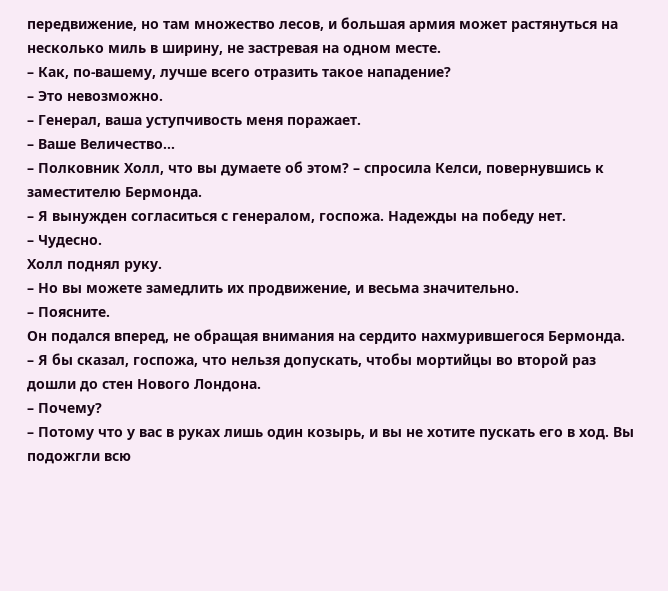передвижение, но там множество лесов, и большая армия может растянуться на несколько миль в ширину, не застревая на одном месте.
– Как, по-вашему, лучше всего отразить такое нападение?
– Это невозможно.
– Генерал, ваша уступчивость меня поражает.
– Ваше Величество…
– Полковник Холл, что вы думаете об этом? – спросила Келси, повернувшись к заместителю Бермонда.
– Я вынужден согласиться с генералом, госпожа. Надежды на победу нет.
– Чудесно.
Холл поднял руку.
– Но вы можете замедлить их продвижение, и весьма значительно.
– Поясните.
Он подался вперед, не обращая внимания на сердито нахмурившегося Бермонда.
– Я бы сказал, госпожа, что нельзя допускать, чтобы мортийцы во второй раз дошли до стен Нового Лондона.
– Почему?
– Потому что у вас в руках лишь один козырь, и вы не хотите пускать его в ход. Вы подожгли всю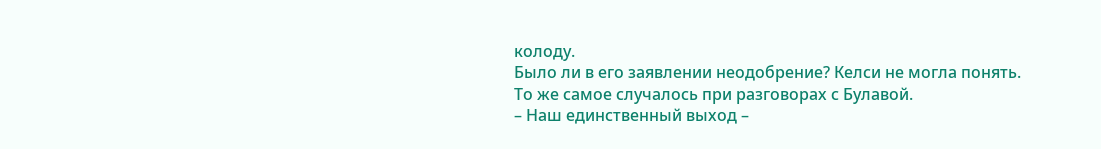колоду.
Было ли в его заявлении неодобрение? Келси не могла понять. То же самое случалось при разговорах с Булавой.
– Наш единственный выход –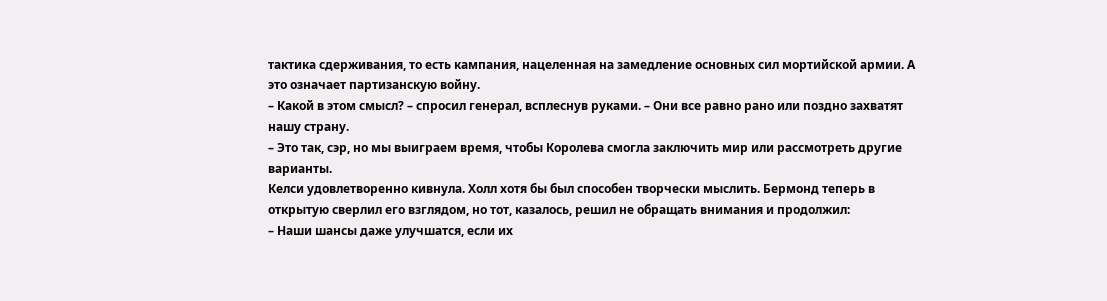тактика сдерживания, то есть кампания, нацеленная на замедление основных сил мортийской армии. А это означает партизанскую войну.
– Какой в этом смысл? – спросил генерал, всплеснув руками. – Они все равно рано или поздно захватят нашу страну.
– Это так, сэр, но мы выиграем время, чтобы Королева смогла заключить мир или рассмотреть другие варианты.
Келси удовлетворенно кивнула. Холл хотя бы был способен творчески мыслить. Бермонд теперь в открытую сверлил его взглядом, но тот, казалось, решил не обращать внимания и продолжил:
– Наши шансы даже улучшатся, если их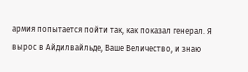армия попытается пойти так, как показал генерал. Я вырос в Айдилвайльде, Ваше Величество, и знаю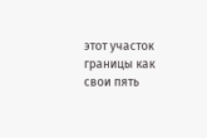этот участок границы как свои пять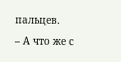пальцев.
– А что же с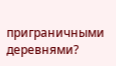приграничными деревнями?